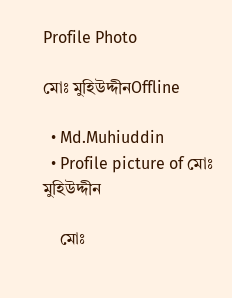Profile Photo

মোঃ মুহিউদ্দীনOffline

  • Md.Muhiuddin
  • Profile picture of মোঃ মুহিউদ্দীন

    মোঃ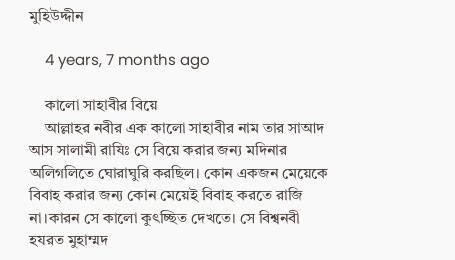মুহিউদ্দীন

    4 years, 7 months ago

    কালো সাহাবীর বিয়ে
    আল্লাহর নবীর এক কালো সাহাবীর নাম তার সাআদ আস সালামী রাযিঃ সে বিয়ে করার জন্য মদিনার অলিগলিতে ঘোরাঘুরি করছিল। কোন একজন মেয়েকে বিবাহ করার জন্য কোন মেয়েই বিবাহ করতে রাজি না।কারন সে কালো কুৎচ্ছিত দেখতে। সে বিশ্বনবী হযরত মুহাম্মদ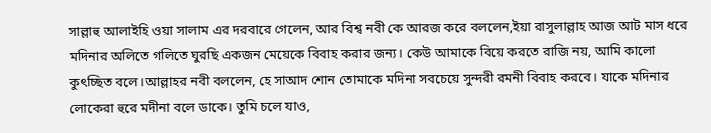সাল্লাহু আলাইহি ওয়া সালাম এর দরবারে গেলেন, আর বিশ্ব নবী কে আরজ করে বললেন,ইয়া রাসুলাল্লাহ আজ আট মাস ধরে মদিনার অলিতে গলিতে ঘুরছি একজন মেয়েকে বিবাহ করার জন্য। কেউ আমাকে বিয়ে করতে রাজি নয়, আমি কালো কুৎচ্ছিত বলে।আল্লাহর নবী বললেন, হে সাআদ শোন তোমাকে মদিনা সবচেয়ে সুন্দরী রমনী বিবাহ করবে। যাকে মদিনার লোকেরা হুরে মদীনা বলে ডাকে। তুমি চলে যাও,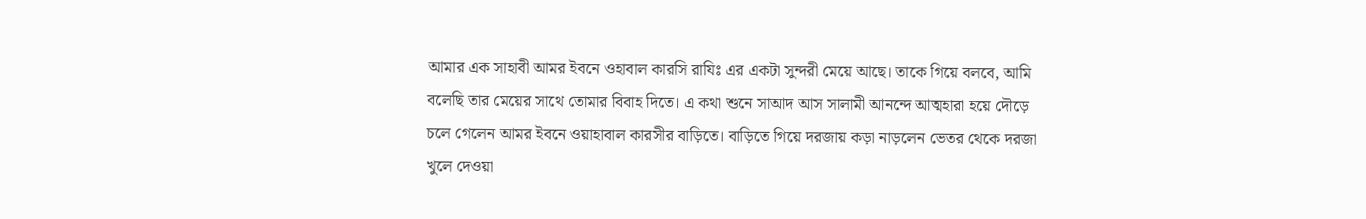আমার এক সাহাবী আমর ইবনে ওহাবাল কারসি রাযিঃ এর একটা সুন্দরী মেয়ে আছে। তাকে গিয়ে বলবে, আমি বলেছি তার মেয়ের সাথে তোমার বিবাহ দিতে। এ কথা শুনে সাআদ আস সালামী আনন্দে আত্মহারা হয়ে দৌড়ে চলে গেলেন আমর ইবনে ওয়াহাবাল কারসীর বাড়িতে। বাড়িতে গিয়ে দরজায় কড়া নাড়লেন ভেতর থেকে দরজা খুলে দেওয়া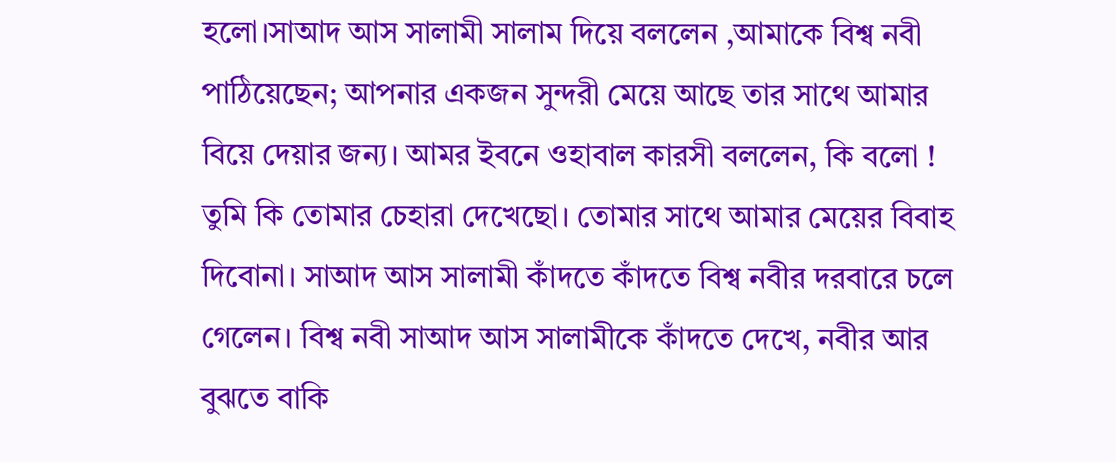হলো।সাআদ আস সালামী সালাম দিয়ে বললেন ,আমাকে বিশ্ব নবী পাঠিয়েছেন; আপনার একজন সুন্দরী মেয়ে আছে তার সাথে আমার বিয়ে দেয়ার জন্য। আমর ইবনে ওহাবাল কারসী বললেন, কি বলো ! তুমি কি তোমার চেহারা দেখেছো। তোমার সাথে আমার মেয়ের বিবাহ দিবোনা। সাআদ আস সালামী কাঁদতে কাঁদতে বিশ্ব নবীর দরবারে চলে গেলেন। বিশ্ব নবী সাআদ আস সালামীকে কাঁদতে দেখে, নবীর আর বুঝতে বাকি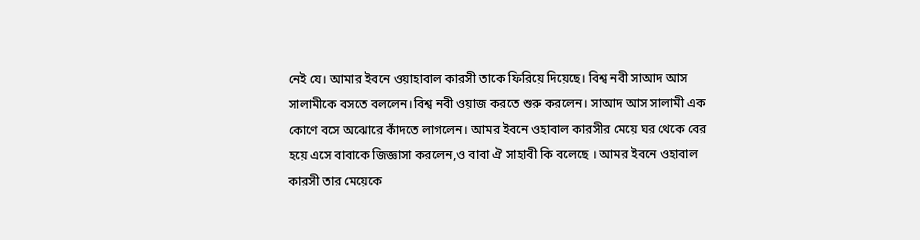নেই যে। আমার ইবনে ওয়াহাবাল কারসী তাকে ফিরিয়ে দিয়েছে। বিশ্ব নবী সাআদ আস সালামীকে বসতে বললেন।বিশ্ব নবী ওয়াজ করতে শুরু করলেন। সাআদ আস সালামী এক কোণে বসে অঝোরে কাঁদতে লাগলেন। আমর ইবনে ওহাবাল কারসীর মেয়ে ঘর থেকে বের হয়ে এসে বাবাকে জিজ্ঞাসা করলেন,ও বাবা ঐ সাহাবী কি বলেছে । আমর ইবনে ওহাবাল কারসী তার মেয়েকে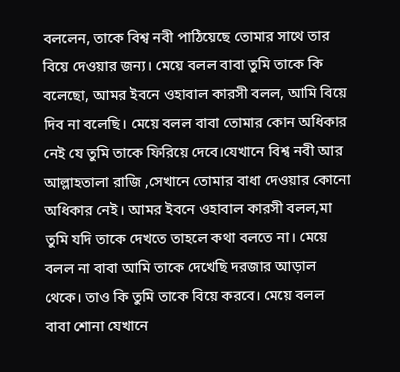বললেন, তাকে বিশ্ব নবী পাঠিয়েছে তোমার সাথে তার বিয়ে দেওয়ার জন্য। মেয়ে বলল বাবা তুমি তাকে কি বলেছো, আমর ইবনে ওহাবাল কারসী বলল, আমি বিয়ে দিব না বলেছি। মেয়ে বলল বাবা তোমার কোন অধিকার নেই যে তুমি তাকে ফিরিয়ে দেবে।যেখানে বিশ্ব নবী আর আল্লাহতালা রাজি ,সেখানে তোমার বাধা দেওয়ার কোনো অধিকার নেই। আমর ইবনে ওহাবাল কারসী বলল,মা তুমি যদি তাকে দেখতে তাহলে কথা বলতে না। মেয়ে বলল না বাবা আমি তাকে দেখেছি দরজার আড়াল থেকে। তাও কি তুমি তাকে বিয়ে করবে। মেয়ে বলল বাবা শোনা যেখানে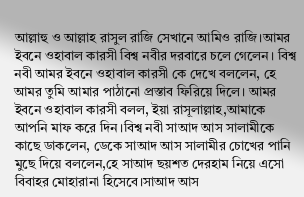আল্লাহু ও আল্লাহ রাসুল রাজি সেখানে আমিও রাজি।আমর ইবনে ওহাবাল কারসী বিশ্ব নবীর দরবারে চলে গেলেন। বিশ্ব নবী আমর ইবনে ওহাবাল কারসী কে দেখে বললেন, হে আমর তুমি আমার পাঠানো প্রস্তাব ফিরিয়ে দিলে। আমর ইবনে ওহাবাল কারসী বলল, ইয়া রাসূলাল্লাহ,আমাকে আপনি মাফ করে দিন।বিশ্ব নবী সাআদ আস সালামীকে কাছে ডাকলেন, ডেকে সাআদ আস সালামীর চোখের পানি মুছে দিয়ে বললেন,হে সাআদ ছয়শত দেরহাম নিয়ে এসো বিবাহর মোহারানা হিসেবে।সাআদ আস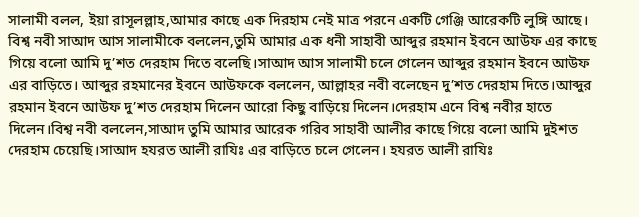সালামী বলল, ইয়া রাসূলল্লাহ,আমার কাছে এক দিরহাম নেই মাত্র পরনে একটি গেঞ্জি আরেকটি লুঙ্গি আছে। বিশ্ব নবী সাআদ আস সালামীকে বললেন,তুমি আমার এক ধনী সাহাবী আব্দুর রহমান ইবনে আউফ এর কাছে গিয়ে বলো আমি দু’শত দেরহাম দিতে বলেছি।সাআদ আস সালামী চলে গেলেন আব্দুর রহমান ইবনে আউফ এর বাড়িতে। আব্দুর রহমানের ইবনে আউফকে বললেন, আল্লাহর নবী বলেছেন দু’শত দেরহাম দিতে।আব্দুর রহমান ইবনে আউফ দু’শত দেরহাম দিলেন আরো কিছু বাড়িয়ে দিলেন।দেরহাম এনে বিশ্ব নবীর হাতে দিলেন।বিশ্ব নবী বললেন,সাআদ তুমি আমার আরেক গরিব সাহাবী আলীর কাছে গিয়ে বলো আমি দুইশত দেরহাম চেয়েছি।সাআদ হযরত আলী রাযিঃ এর বাড়িতে চলে গেলেন। হযরত আলী রাযিঃ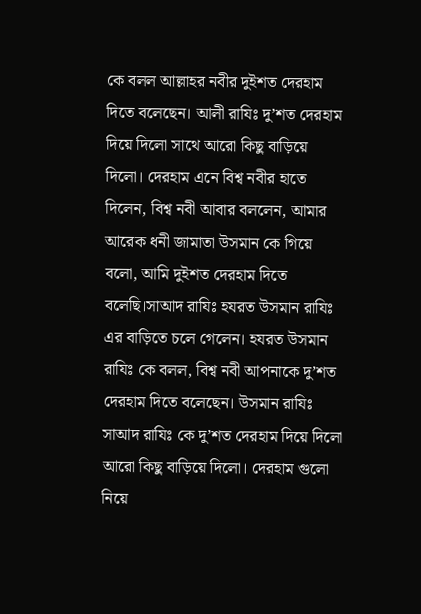কে বলল আল্লাহর নবীর দুইশত দেরহাম দিতে বলেছেন। আলী রাযিঃ দু’শত দেরহাম দিয়ে দিলো সাথে আরো কিছু বাড়িয়ে দিলো। দেরহাম এনে বিশ্ব নবীর হাতে দিলেন, বিশ্ব নবী আবার বললেন, আমার আরেক ধনী জামাতা উসমান কে গিয়ে বলো, আমি দুইশত দেরহাম দিতে বলেছি।সাআদ রাযিঃ হযরত উসমান রাযিঃ এর বাড়িতে চলে গেলেন। হযরত উসমান রাযিঃ কে বলল, বিশ্ব নবী আপনাকে দু’শত দেরহাম দিতে বলেছেন। উসমান রাযিঃ সাআদ রাযিঃ কে দু’শত দেরহাম দিয়ে দিলো আরো কিছু বাড়িয়ে দিলো। দেরহাম গুলো নিয়ে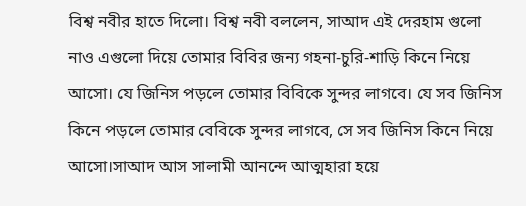বিশ্ব নবীর হাতে দিলো। বিশ্ব নবী বললেন, সাআদ এই দেরহাম গুলো নাও এগুলো দিয়ে তোমার বিবির জন্য গহনা-চুরি-শাড়ি কিনে নিয়ে আসো। যে জিনিস পড়লে তোমার বিবিকে সুন্দর লাগবে। যে সব জিনিস কিনে পড়লে তোমার বেবিকে সুন্দর লাগবে, সে সব জিনিস কিনে নিয়ে আসো।সাআদ আস সালামী আনন্দে আত্মহারা হয়ে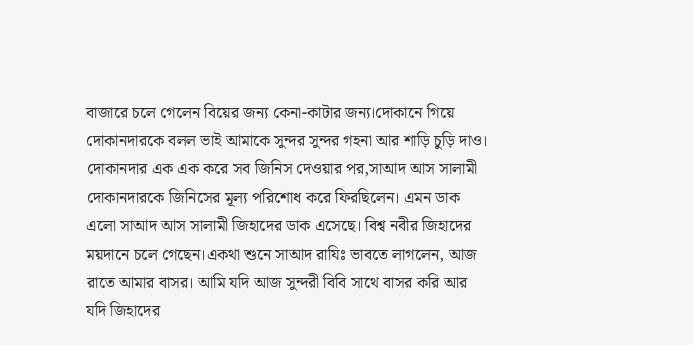বাজারে চলে গেলেন বিয়ের জন্য কেনা-কাটার জন্য।দোকানে গিয়ে দোকানদারকে বলল ভাই আমাকে সুন্দর সুন্দর গহনা আর শাড়ি চুড়ি দাও। দোকানদার এক এক করে সব জিনিস দেওয়ার পর,সাআদ আস সালামী দোকানদারকে জিনিসের মূল্য পরিশোধ করে ফিরছিলেন। এমন ডাক এলো সাআদ আস সালামী জিহাদের ডাক এসেছে। বিশ্ব নবীর জিহাদের ময়দানে চলে গেছেন।একথা শুনে সাআদ রাযিঃ ভাবতে লাগলেন, আজ রাতে আমার বাসর। আমি যদি আজ সুন্দরী বিবি সাথে বাসর করি আর যদি জিহাদের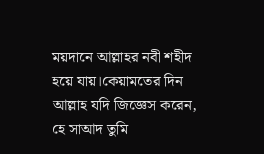ময়দানে আল্লাহর নবী শহীদ হয়ে যায়।কেয়ামতের দিন আল্লাহ যদি জিজ্ঞেস করেন, হে সাআদ তুমি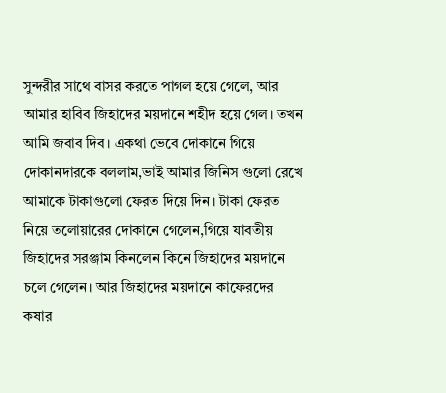সুন্দরীর সাথে বাসর করতে পাগল হয়ে গেলে, আর আমার হাবিব জিহাদের ময়দানে শহীদ হয়ে গেল। তখন আমি জবাব দিব। একথা ভেবে দোকানে গিয়ে দোকানদারকে বললাম,ভাই আমার জিনিস গুলো রেখে আমাকে টাকাগুলো ফেরত দিয়ে দিন। টাকা ফেরত নিয়ে তলোয়ারের দোকানে গেলেন,গিয়ে যাবতীয় জিহাদের সরঞ্জাম কিনলেন কিনে জিহাদের ময়দানে চলে গেলেন। আর জিহাদের ময়দানে কাফেরদের কষার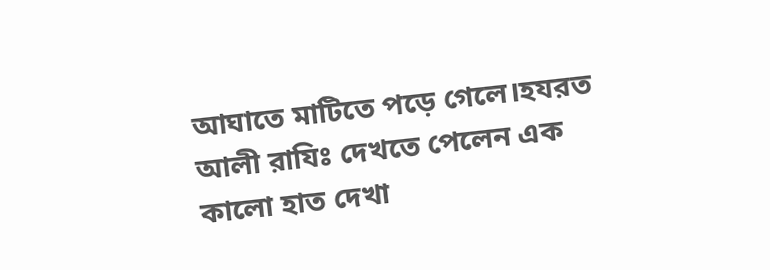আঘাতে মাটিতে পড়ে গেলে।হযরত আলী রাযিঃ দেখতে পেলেন এক কালো হাত দেখা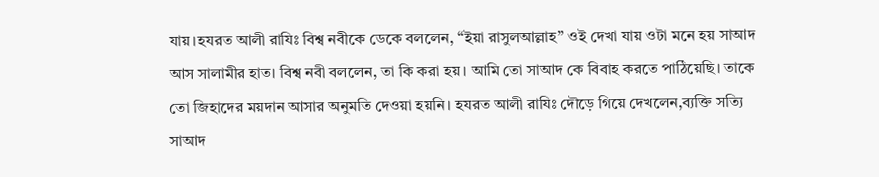যায়।হযরত আলী রাযিঃ বিশ্ব নবীকে ডেকে বললেন, “ইয়া রাসুলআল্লাহ” ওই দেখা যায় ওটা মনে হয় সাআদ আস সালামীর হাত। বিশ্ব নবী বললেন, তা কি করা হয়। আমি তো সাআদ কে বিবাহ করতে পাঠিয়েছি। তাকে তো জিহাদের ময়দান আসার অনুমতি দেওয়া হয়নি। হযরত আলী রাযিঃ দৌড়ে গিয়ে দেখলেন,ব্যক্তি সত্যি সাআদ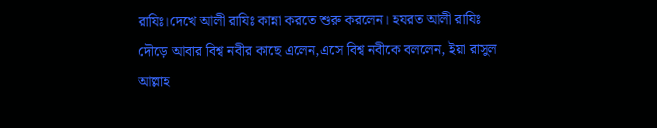রাযিঃ।দেখে আলী রাযিঃ কান্না করতে শুরু করলেন। হযরত আলী রাযিঃ দৌড়ে আবার বিশ্ব নবীর কাছে এলেন,এসে বিশ্ব নবীকে বললেন, ইয়া রাসুল আল্লাহ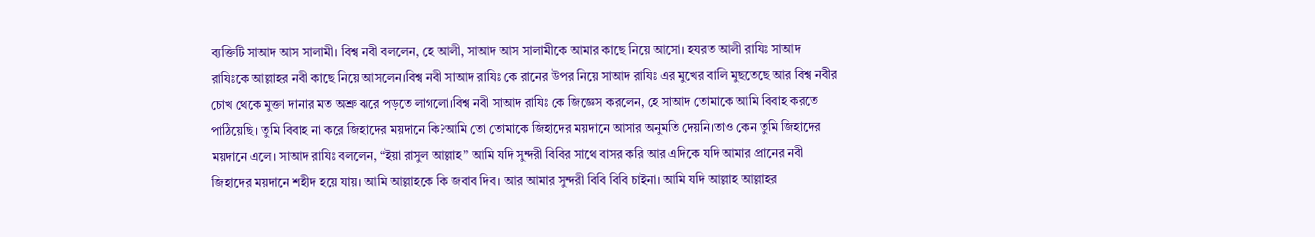ব্যক্তিটি সাআদ আস সালামী। বিশ্ব নবী বললেন, হে আলী, সাআদ আস সালামীকে আমার কাছে নিয়ে আসো। হযরত আলী রাযিঃ সাআদ রাযিঃকে আল্লাহর নবী কাছে নিয়ে আসলেন।বিশ্ব নবী সাআদ রাযিঃ কে রানের উপর নিয়ে সাআদ রাযিঃ এর মুখের বালি মুছতেছে আর বিশ্ব নবীর চোখ থেকে মুক্তা দানার মত অশ্রু ঝরে পড়তে লাগলো।বিশ্ব নবী সাআদ রাযিঃ কে জিজ্ঞেস করলেন, হে সাআদ তোমাকে আমি বিবাহ করতে পাঠিয়েছি। তুমি বিবাহ না করে জিহাদের ময়দানে কি?আমি তো তোমাকে জিহাদের ময়দানে আসার অনুমতি দেয়নি।তাও কেন তুমি জিহাদের ময়দানে এলে। সাআদ রাযিঃ বললেন, “ইয়া রাসুল আল্লাহ” আমি যদি সুন্দরী বিবির সাথে বাসর করি আর এদিকে যদি আমার প্রানের নবী জিহাদের ময়দানে শহীদ হয়ে যায়। আমি আল্লাহকে কি জবাব দিব। আর আমার সুন্দরী বিবি বিবি চাইনা। আমি যদি আল্লাহ আল্লাহর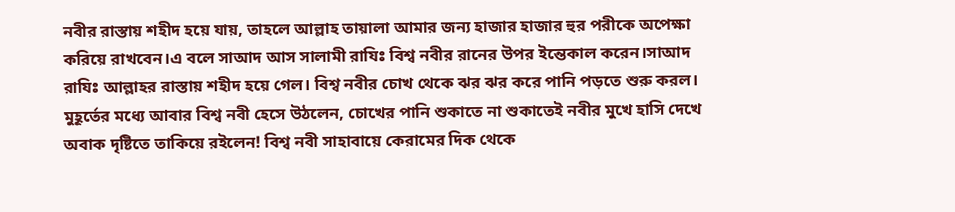নবীর রাস্তায় শহীদ হয়ে যায়, তাহলে আল্লাহ তায়ালা আমার জন্য হাজার হাজার হুর পরীকে অপেক্ষা করিয়ে রাখবেন।এ বলে সাআদ আস সালামী রাযিঃ বিশ্ব নবীর রানের উপর ইন্তেকাল করেন।সাআদ রাযিঃ আল্লাহর রাস্তায় শহীদ হয়ে গেল। বিশ্ব নবীর চোখ থেকে ঝর ঝর করে পানি পড়তে শুরু করল। মুহূর্তের মধ্যে আবার বিশ্ব নবী হেসে উঠলেন, চোখের পানি শুকাতে না শুকাতেই নবীর মুখে হাসি দেখে অবাক দৃষ্টিতে তাকিয়ে রইলেন! বিশ্ব নবী সাহাবায়ে কেরামের দিক থেকে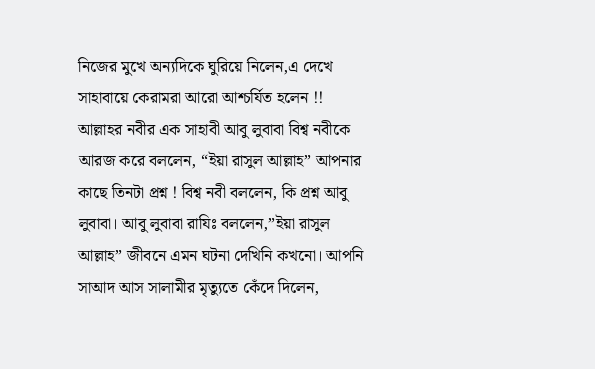নিজের মুখে অন্যদিকে ঘুরিয়ে নিলেন,এ দেখে সাহাবায়ে কেরামরা আরো আশ্চর্যিত হলেন !! আল্লাহর নবীর এক সাহাবী আবু লুবাবা বিশ্ব নবীকে আরজ করে বললেন, “ইয়া রাসুল আল্লাহ” আপনার কাছে তিনটা প্রশ্ন ! বিশ্ব নবী বললেন, কি প্রশ্ন আবু লুবাবা। আবু লুবাবা রাযিঃ বললেন,”ইয়া রাসুল আল্লাহ” জীবনে এমন ঘটনা দেখিনি কখনো। আপনি সাআদ আস সালামীর মৃত্যুতে কেঁদে দিলেন,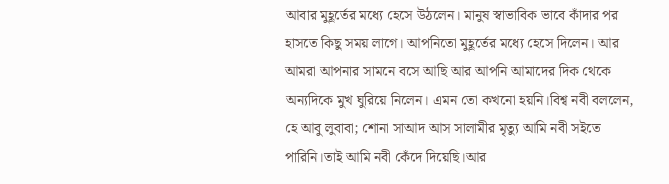আবার মুহূর্তের মধ্যে হেসে উঠলেন। মানুষ স্বাভাবিক ভাবে কাঁদার পর হাসতে কিছু সময় লাগে। আপনিতো মুহূর্তের মধ্যে হেসে দিলেন। আর আমরা আপনার সামনে বসে আছি আর আপনি আমাদের দিক থেকে অন্যদিকে মুখ ঘুরিয়ে নিলেন। এমন তো কখনো হয়নি।বিশ্ব নবী বললেন, হে আবু লুবাবা; শোনা সাআদ আস সালামীর মৃত্যু আমি নবী সইতে পারিনি।তাই আমি নবী কেঁদে দিয়েছি।আর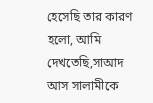হেসেছি তার কারণ হলো, আমি দেখতেছি,সাআদ আস সালামীকে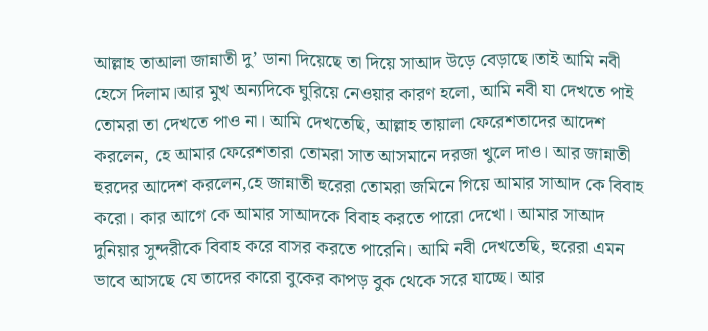আল্লাহ তাআলা জান্নাতী দু’ ডানা দিয়েছে তা দিয়ে সাআদ উড়ে বেড়াছে।তাই আমি নবী হেসে দিলাম।আর মুখ অন্যদিকে ঘুরিয়ে নেওয়ার কারণ হলো, আমি নবী যা দেখতে পাই তোমরা তা দেখতে পাও না। আমি দেখতেছি, আল্লাহ তায়ালা ফেরেশতাদের আদেশ করলেন, হে আমার ফেরেশতারা তোমরা সাত আসমানে দরজা খুলে দাও। আর জান্নাতী হুরদের আদেশ করলেন,হে জান্নাতী হুরেরা তোমরা জমিনে গিয়ে আমার সাআদ কে বিবাহ করো। কার আগে কে আমার সাআদকে বিবাহ করতে পারো দেখো। আমার সাআদ দুনিয়ার সুন্দরীকে বিবাহ করে বাসর করতে পারেনি। আমি নবী দেখতেছি, হুরেরা এমন ভাবে আসছে যে তাদের কারো বুকের কাপড় বুক থেকে সরে যাচ্ছে। আর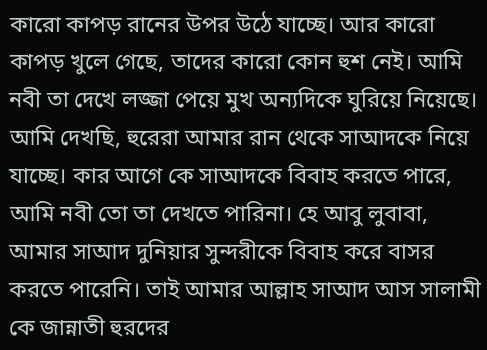কারো কাপড় রানের উপর উঠে যাচ্ছে। আর কারো কাপড় খুলে গেছে, তাদের কারো কোন হুশ নেই। আমি নবী তা দেখে লজ্জা পেয়ে মুখ অন্যদিকে ঘুরিয়ে নিয়েছে। আমি দেখছি, হুরেরা আমার রান থেকে সাআদকে নিয়ে যাচ্ছে। কার আগে কে সাআদকে বিবাহ করতে পারে, আমি নবী তো তা দেখতে পারিনা। হে আবু লুবাবা, আমার সাআদ দুনিয়ার সুন্দরীকে বিবাহ করে বাসর করতে পারেনি। তাই আমার আল্লাহ সাআদ আস সালামী কে জান্নাতী হুরদের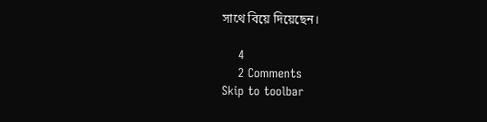সাথে বিয়ে দিয়েছেন।

    4
    2 Comments
Skip to toolbar